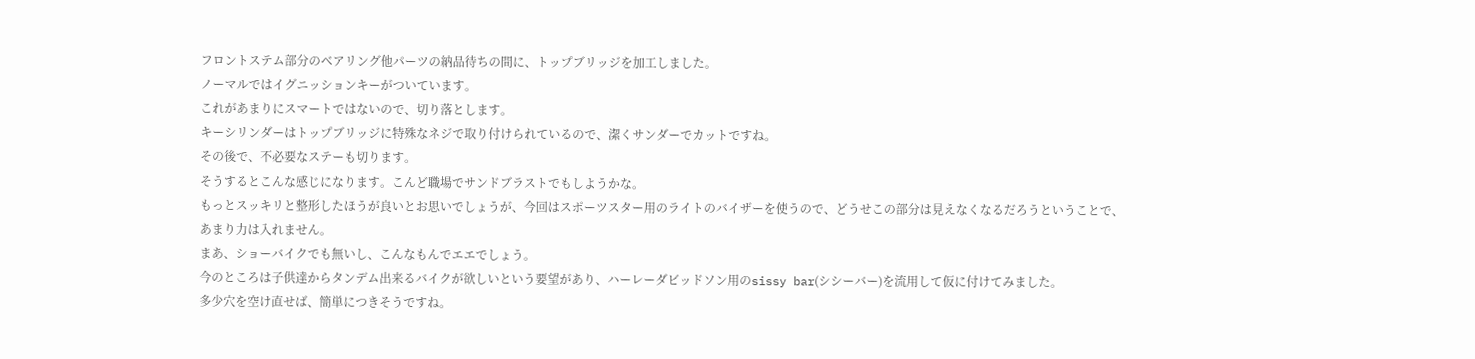フロントステム部分のベアリング他パーツの納品待ちの間に、トップブリッジを加工しました。
ノーマルではイグニッションキーがついています。
これがあまりにスマートではないので、切り落とします。
キーシリンダーはトップブリッジに特殊なネジで取り付けられているので、潔くサンダーでカットですね。
その後で、不必要なステーも切ります。
そうするとこんな感じになります。こんど職場でサンドブラストでもしようかな。
もっとスッキリと整形したほうが良いとお思いでしょうが、今回はスポーツスター用のライトのバイザーを使うので、どうせこの部分は見えなくなるだろうということで、あまり力は入れません。
まあ、ショーバイクでも無いし、こんなもんでエエでしょう。
今のところは子供達からタンデム出来るバイクが欲しいという要望があり、ハーレーダビッドソン用のsissy bar(シシーバー)を流用して仮に付けてみました。
多少穴を空け直せば、簡単につきそうですね。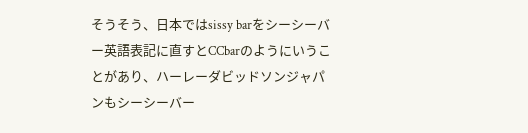そうそう、日本ではsissy barをシーシーバー英語表記に直すとCCbarのようにいうことがあり、ハーレーダビッドソンジャパンもシーシーバー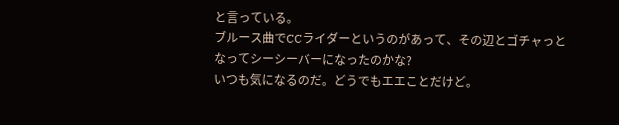と言っている。
ブルース曲でCCライダーというのがあって、その辺とゴチャっとなってシーシーバーになったのかな?
いつも気になるのだ。どうでもエエことだけど。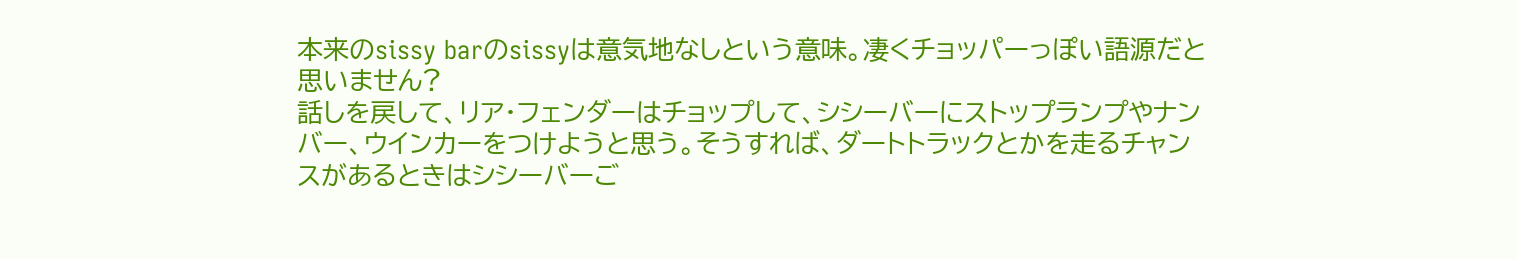本来のsissy barのsissyは意気地なしという意味。凄くチョッパーっぽい語源だと思いません?
話しを戻して、リア・フェンダーはチョップして、シシーバーにストップランプやナンバー、ウインカーをつけようと思う。そうすれば、ダートトラックとかを走るチャンスがあるときはシシーバーご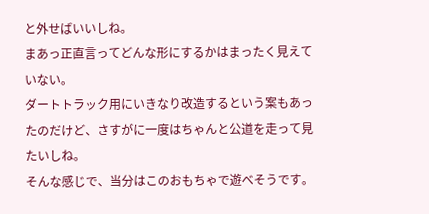と外せばいいしね。
まあっ正直言ってどんな形にするかはまったく見えていない。
ダートトラック用にいきなり改造するという案もあったのだけど、さすがに一度はちゃんと公道を走って見たいしね。
そんな感じで、当分はこのおもちゃで遊べそうです。